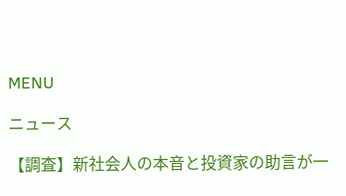MENU

ニュース

【調査】新社会人の本音と投資家の助言が一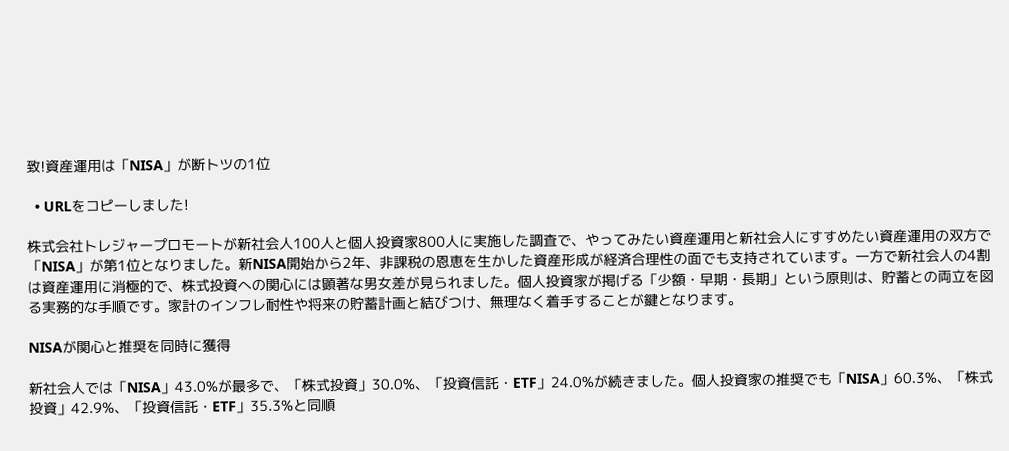致!資産運用は「NISA」が断トツの1位

  • URLをコピーしました!

株式会社トレジャープロモートが新社会人100人と個人投資家800人に実施した調査で、やってみたい資産運用と新社会人にすすめたい資産運用の双方で「NISA」が第1位となりました。新NISA開始から2年、非課税の恩恵を生かした資産形成が経済合理性の面でも支持されています。一方で新社会人の4割は資産運用に消極的で、株式投資への関心には顕著な男女差が見られました。個人投資家が掲げる「少額・早期・長期」という原則は、貯蓄との両立を図る実務的な手順です。家計のインフレ耐性や将来の貯蓄計画と結びつけ、無理なく着手することが鍵となります。

NISAが関心と推奨を同時に獲得

新社会人では「NISA」43.0%が最多で、「株式投資」30.0%、「投資信託・ETF」24.0%が続きました。個人投資家の推奨でも「NISA」60.3%、「株式投資」42.9%、「投資信託・ETF」35.3%と同順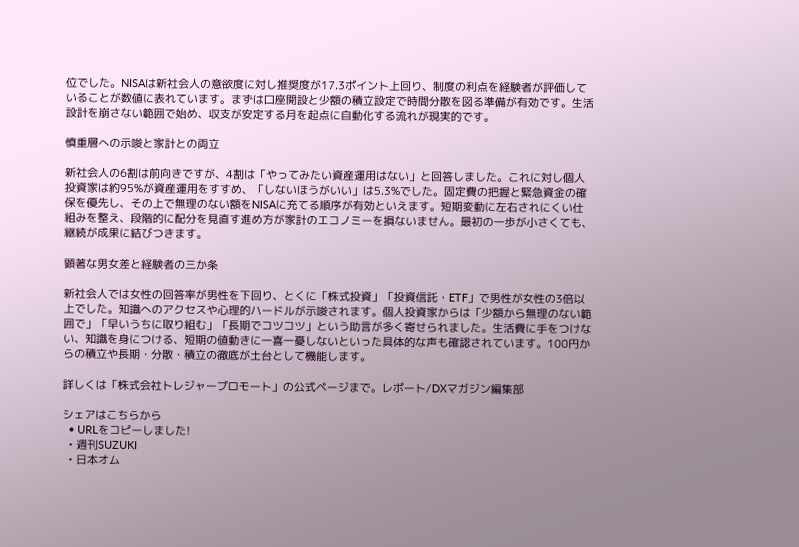位でした。NISAは新社会人の意欲度に対し推奨度が17.3ポイント上回り、制度の利点を経験者が評価していることが数値に表れています。まずは口座開設と少額の積立設定で時間分散を図る準備が有効です。生活設計を崩さない範囲で始め、収支が安定する月を起点に自動化する流れが現実的です。

慎重層への示唆と家計との両立

新社会人の6割は前向きですが、4割は「やってみたい資産運用はない」と回答しました。これに対し個人投資家は約95%が資産運用をすすめ、「しないほうがいい」は5.3%でした。固定費の把握と緊急資金の確保を優先し、その上で無理のない額をNISAに充てる順序が有効といえます。短期変動に左右されにくい仕組みを整え、段階的に配分を見直す進め方が家計のエコノミーを損ないません。最初の一歩が小さくても、継続が成果に結びつきます。

顕著な男女差と経験者の三か条

新社会人では女性の回答率が男性を下回り、とくに「株式投資」「投資信託・ETF」で男性が女性の3倍以上でした。知識へのアクセスや心理的ハードルが示唆されます。個人投資家からは「少額から無理のない範囲で」「早いうちに取り組む」「長期でコツコツ」という助言が多く寄せられました。生活費に手をつけない、知識を身につける、短期の値動きに一喜一憂しないといった具体的な声も確認されています。100円からの積立や長期・分散・積立の徹底が土台として機能します。

詳しくは「株式会社トレジャープロモート」の公式ページまで。レポート/DXマガジン編集部

シェアはこちらから
  • URLをコピーしました!
  • 週刊SUZUKI
  • 日本オム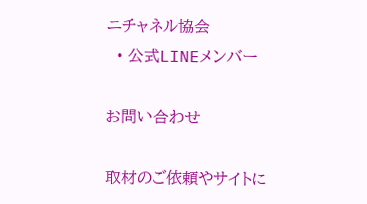ニチャネル協会
  • 公式LINEメンバー

お問い合わせ

取材のご依頼やサイトに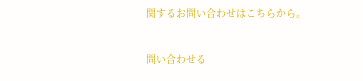関するお問い合わせはこちらから。

問い合わせる